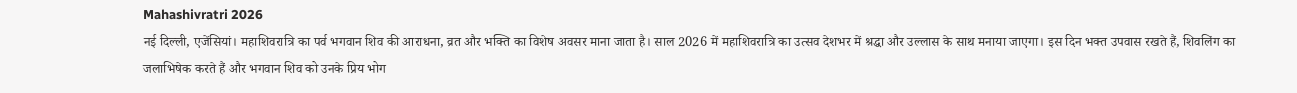Mahashivratri 2026
नई दिल्ली, एजेंसियां। महाशिवरात्रि का पर्व भगवान शिव की आराधना, व्रत और भक्ति का विशेष अवसर माना जाता है। साल 2026 में महाशिवरात्रि का उत्सव देशभर में श्रद्धा और उल्लास के साथ मनाया जाएगा। इस दिन भक्त उपवास रखते हैं, शिवलिंग का जलाभिषेक करते हैं और भगवान शिव को उनके प्रिय भोग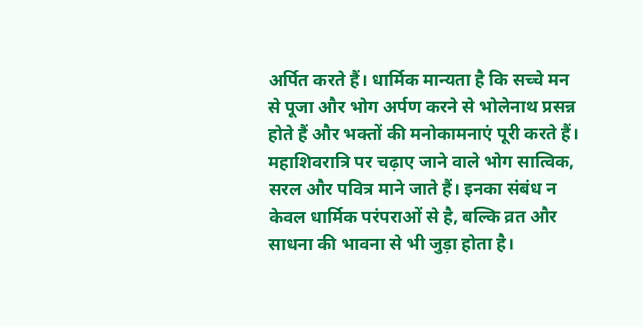अर्पित करते हैं। धार्मिक मान्यता है कि सच्चे मन से पूजा और भोग अर्पण करने से भोलेनाथ प्रसन्न होते हैं और भक्तों की मनोकामनाएं पूरी करते हैं।
महाशिवरात्रि पर चढ़ाए जाने वाले भोग सात्विक, सरल और पवित्र माने जाते हैं। इनका संबंध न केवल धार्मिक परंपराओं से है, बल्कि व्रत और साधना की भावना से भी जुड़ा होता है।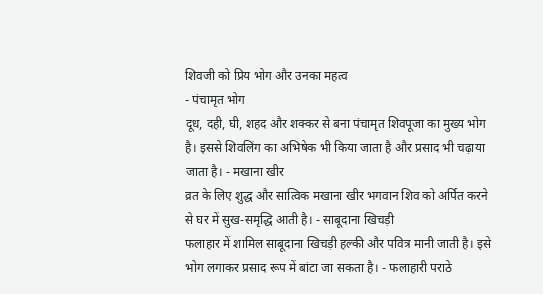शिवजी को प्रिय भोग और उनका महत्व
- पंचामृत भोग
दूध, दही, घी, शहद और शक्कर से बना पंचामृत शिवपूजा का मुख्य भोग है। इससे शिवलिंग का अभिषेक भी किया जाता है और प्रसाद भी चढ़ाया जाता है। - मखाना खीर
व्रत के लिए शुद्ध और सात्विक मखाना खीर भगवान शिव को अर्पित करने से घर में सुख-समृद्धि आती है। - साबूदाना खिचड़ी
फलाहार में शामिल साबूदाना खिचड़ी हल्की और पवित्र मानी जाती है। इसे भोग लगाकर प्रसाद रूप में बांटा जा सकता है। - फलाहारी पराठे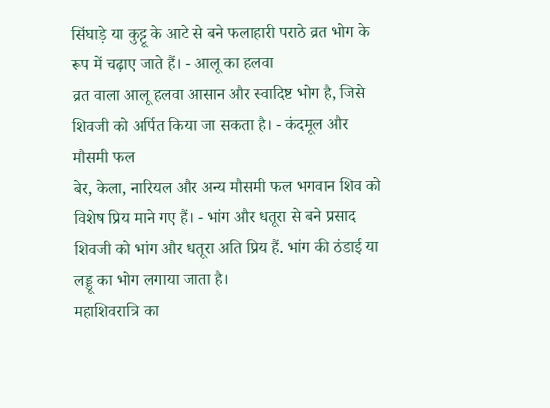सिंघाड़े या कुट्टू के आटे से बने फलाहारी पराठे व्रत भोग के रूप में चढ़ाए जाते हैं। - आलू का हलवा
व्रत वाला आलू हलवा आसान और स्वादिष्ट भोग है, जिसे शिवजी को अर्पित किया जा सकता है। - कंदमूल और मौसमी फल
बेर, केला, नारियल और अन्य मौसमी फल भगवान शिव को विशेष प्रिय माने गए हैं। - भांग और धतूरा से बने प्रसाद
शिवजी को भांग और धतूरा अति प्रिय हैं. भांग की ठंडाई या लड्डू का भोग लगाया जाता है।
महाशिवरात्रि का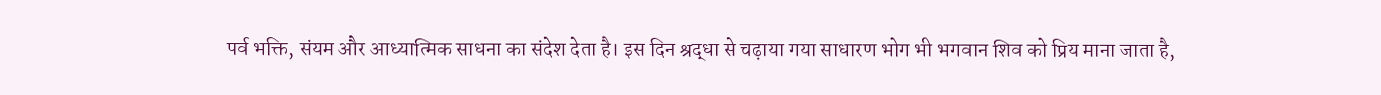पर्व भक्ति, संयम और आध्यात्मिक साधना का संदेश देता है। इस दिन श्रद्धा से चढ़ाया गया साधारण भोग भी भगवान शिव को प्रिय माना जाता है,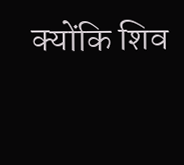क्योंकि शिव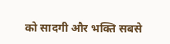को सादगी और भक्ति सबसे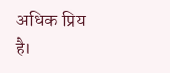अधिक प्रिय है।